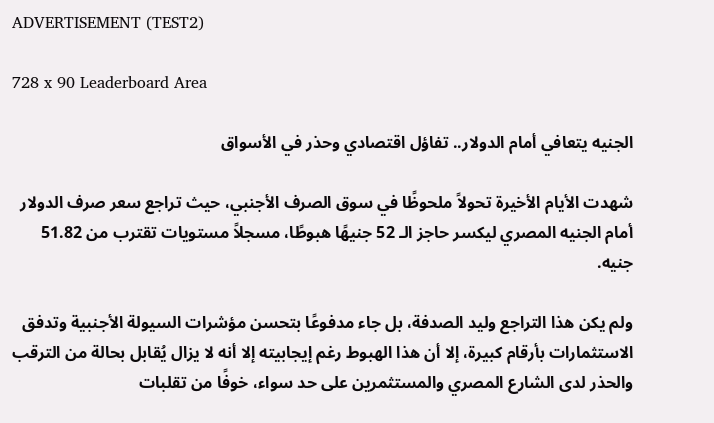ADVERTISEMENT (TEST2)

728 x 90 Leaderboard Area

الجنيه يتعافي أمام الدولار.. تفاؤل اقتصادي وحذر في الأسواق

شهدت الأيام الأخيرة تحولاً ملحوظًا في سوق الصرف الأجنبي، حيث تراجع سعر صرف الدولار أمام الجنيه المصري ليكسر حاجز الـ 52 جنيهًا هبوطًا، مسجلاً مستويات تقترب من 51.82 جنيه.

ولم يكن هذا التراجع وليد الصدفة، بل جاء مدفوعًا بتحسن مؤشرات السيولة الأجنبية وتدفق الاستثمارات بأرقام كبيرة، إلا أن هذا الهبوط رغم إيجابيته إلا أنه لا يزال يُقابل بحالة من الترقب والحذر لدى الشارع المصري والمستثمرين على حد سواء، خوفًا من تقلبات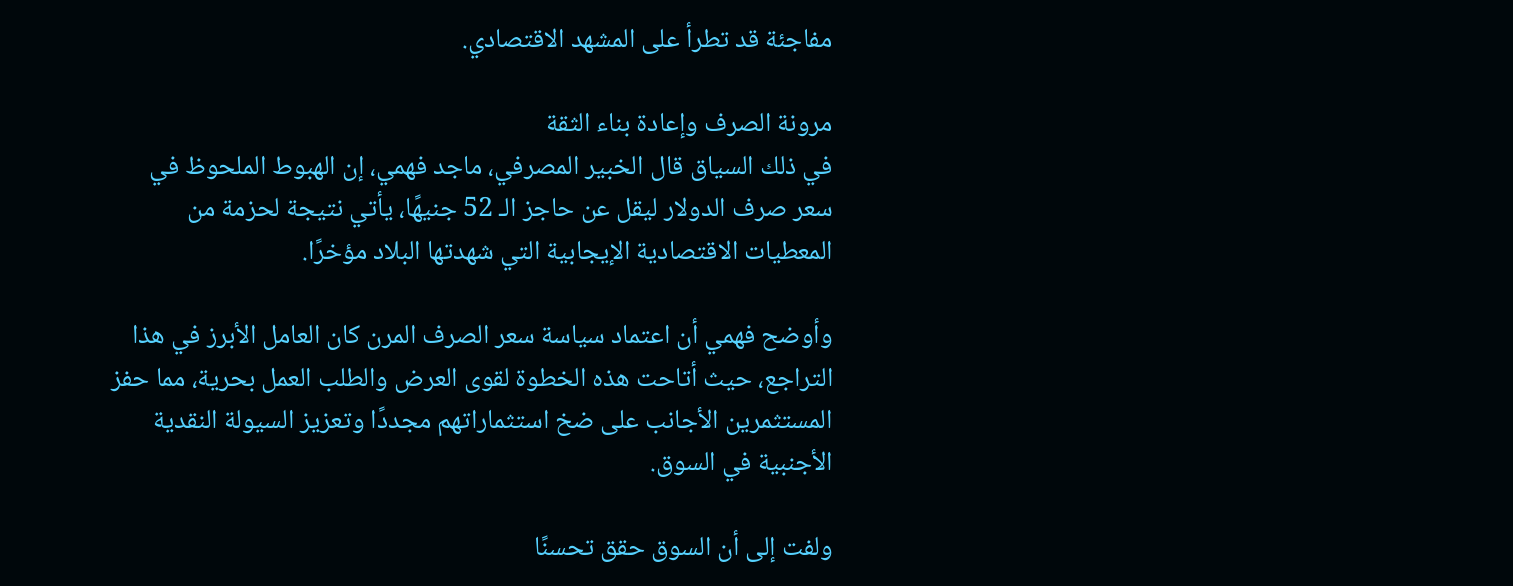مفاجئة قد تطرأ على المشهد الاقتصادي.

مرونة الصرف وإعادة بناء الثقة
في ذلك السياق قال الخبير المصرفي، ماجد فهمي، إن الهبوط الملحوظ في سعر صرف الدولار ليقل عن حاجز الـ 52 جنيهًا، يأتي نتيجة لحزمة من المعطيات الاقتصادية الإيجابية التي شهدتها البلاد مؤخرًا.

وأوضح فهمي أن اعتماد سياسة سعر الصرف المرن كان العامل الأبرز في هذا التراجع، حيث أتاحت هذه الخطوة لقوى العرض والطلب العمل بحرية، مما حفز المستثمرين الأجانب على ضخ استثماراتهم مجددًا وتعزيز السيولة النقدية الأجنبية في السوق.

ولفت إلى أن السوق حقق تحسنًا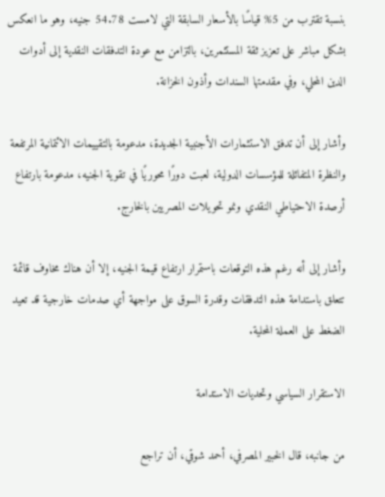بنسبة تقترب من 5% قياسًا بالأسعار السابقة التي لامست 54.78 جنيه، وهو ما انعكس بشكل مباشر على تعزيز ثقة المستثمرين، بالتزامن مع عودة التدفقات النقدية إلى أدوات الدين المحلي، وفي مقدمتها السندات وأذون الخزانة.

وأشار إلى أن تدفق الاستثمارات الأجنبية الجديدة، مدعومة بالتقييمات الائتمانية المرتفعة والنظرة المتفائلة للمؤسسات الدولية، لعبت دورًا محوريًا في تقوية الجنيه، مدعومة بارتفاع أرصدة الاحتياطي النقدي ونمو تحويلات المصريين بالخارج.

وأشار إلى أنه رغم هذه التوقعات باستمرار ارتفاع قيمة الجنيه، إلا أن هناك مخاوف قائمة تتعلق باستدامة هذه التدفقات وقدرة السوق على مواجهة أي صدمات خارجية قد تعيد الضغط على العملة المحلية.

الاستقرار السياسي وتحديات الاستدامة

من جانبه، قال الخبير المصرفي، أحمد شوقي، أن تراجع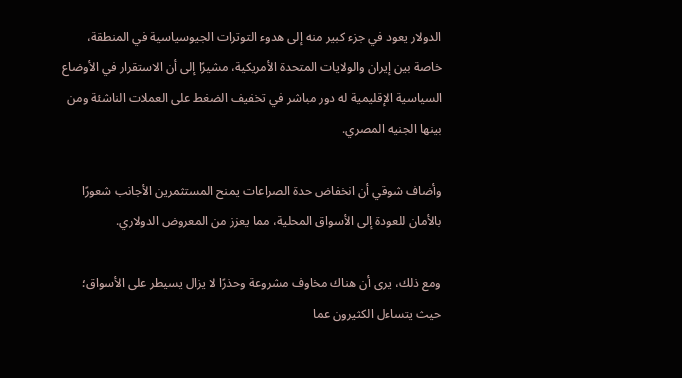الدولار يعود في جزء كبير منه إلى هدوء التوترات الجيوسياسية في المنطقة، خاصة بين إيران والولايات المتحدة الأمريكية، مشيرًا إلى أن الاستقرار في الأوضاع السياسية الإقليمية له دور مباشر في تخفيف الضغط على العملات الناشئة ومن بينها الجنيه المصري.

وأضاف شوقي أن انخفاض حدة الصراعات يمنح المستثمرين الأجانب شعورًا بالأمان للعودة إلى الأسواق المحلية، مما يعزز من المعروض الدولاري.

ومع ذلك، يرى أن هناك مخاوف مشروعة وحذرًا لا يزال يسيطر على الأسواق؛ حيث يتساءل الكثيرون عما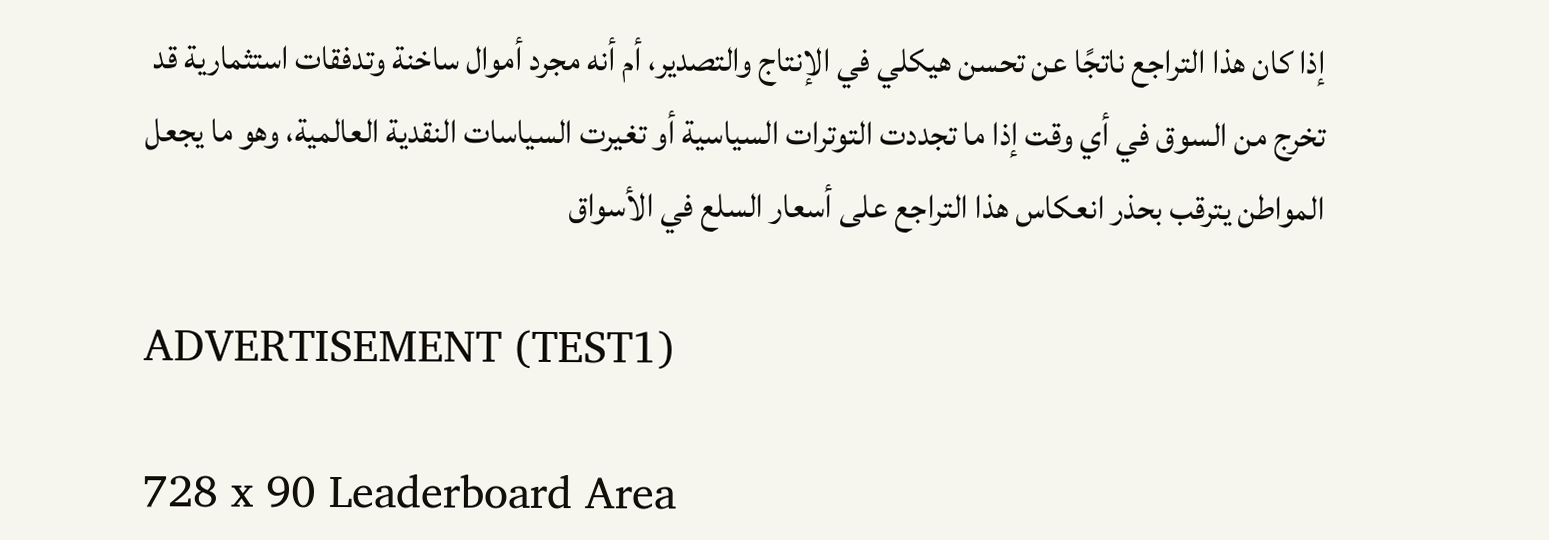إذا كان هذا التراجع ناتجًا عن تحسن هيكلي في الإنتاج والتصدير، أم أنه مجرد أموال ساخنة وتدفقات استثمارية قد تخرج من السوق في أي وقت إذا ما تجددت التوترات السياسية أو تغيرت السياسات النقدية العالمية، وهو ما يجعل المواطن يترقب بحذر انعكاس هذا التراجع على أسعار السلع في الأسواق

ADVERTISEMENT (TEST1)

728 x 90 Leaderboard Area